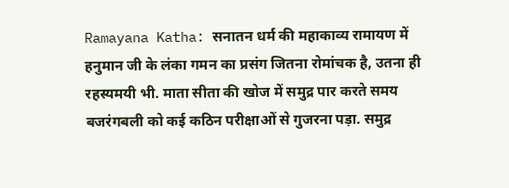Ramayana Katha: सनातन धर्म की महाकाव्य रामायण में हनुमान जी के लंका गमन का प्रसंग जितना रोमांचक है, उतना ही रहस्यमयी भी. माता सीता की खोज में समुद्र पार करते समय बजरंगबली को कई कठिन परीक्षाओं से गुजरना पड़ा. समुद्र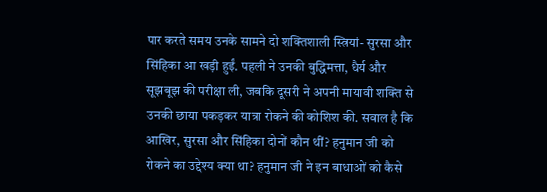पार करते समय उनके सामने दो शक्तिशाली स्त्रियां- सुरसा और सिंहिका आ खड़ी हुईं. पहली ने उनकी बुद्धिमत्ता, धैर्य और सूझबूझ की परीक्षा ली, जबकि दूसरी ने अपनी मायावी शक्ति से उनकी छाया पकड़कर यात्रा रोकने की कोशिश की. सवाल है कि आखिर, सुरसा और सिंहिका दोनों कौन थीं? हनुमान जी को रोकने का उद्देश्य क्या था? हनुमान जी ने इन बाधाओं को कैसे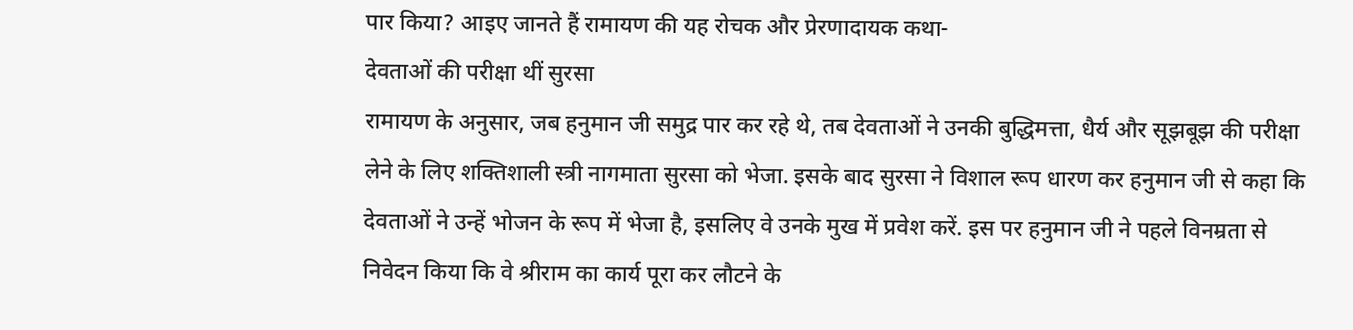पार किया? आइए जानते हैं रामायण की यह रोचक और प्रेरणादायक कथा-
देवताओं की परीक्षा थीं सुरसा
रामायण के अनुसार, जब हनुमान जी समुद्र पार कर रहे थे, तब देवताओं ने उनकी बुद्धिमत्ता, धैर्य और सूझबूझ की परीक्षा लेने के लिए शक्तिशाली स्त्री नागमाता सुरसा को भेजा. इसके बाद सुरसा ने विशाल रूप धारण कर हनुमान जी से कहा कि देवताओं ने उन्हें भोजन के रूप में भेजा है, इसलिए वे उनके मुख में प्रवेश करें. इस पर हनुमान जी ने पहले विनम्रता से निवेदन किया कि वे श्रीराम का कार्य पूरा कर लौटने के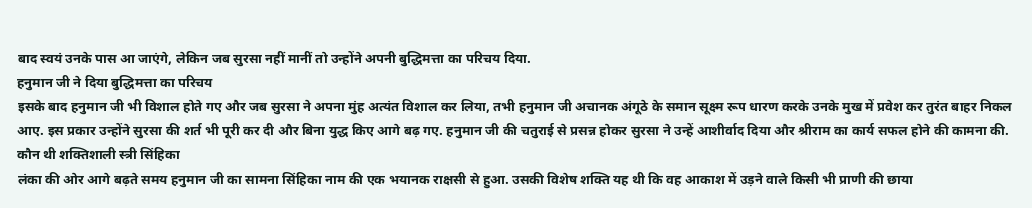बाद स्वयं उनके पास आ जाएंगे, लेकिन जब सुरसा नहीं मानीं तो उन्होंने अपनी बुद्धिमत्ता का परिचय दिया.
हनुमान जी ने दिया बुद्धिमत्ता का परिचय
इसके बाद हनुमान जी भी विशाल होते गए और जब सुरसा ने अपना मुंह अत्यंत विशाल कर लिया, तभी हनुमान जी अचानक अंगूठे के समान सूक्ष्म रूप धारण करके उनके मुख में प्रवेश कर तुरंत बाहर निकल आए. इस प्रकार उन्होंने सुरसा की शर्त भी पूरी कर दी और बिना युद्ध किए आगे बढ़ गए. हनुमान जी की चतुराई से प्रसन्न होकर सुरसा ने उन्हें आशीर्वाद दिया और श्रीराम का कार्य सफल होने की कामना की.
कौन थी शक्तिशाली स्त्री सिंहिका
लंका की ओर आगे बढ़ते समय हनुमान जी का सामना सिंहिका नाम की एक भयानक राक्षसी से हुआ. उसकी विशेष शक्ति यह थी कि वह आकाश में उड़ने वाले किसी भी प्राणी की छाया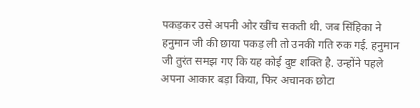पकड़कर उसे अपनी ओर खींच सकती थी. जब सिंहिका ने हनुमान जी की छाया पकड़ ली तो उनकी गति रुक गई. हनुमान जी तुरंत समझ गए कि यह कोई दुष्ट शक्ति है. उन्होंने पहले अपना आकार बड़ा किया, फिर अचानक छोटा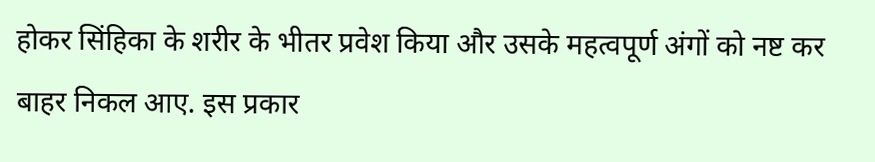होकर सिंहिका के शरीर के भीतर प्रवेश किया और उसके महत्वपूर्ण अंगों को नष्ट कर बाहर निकल आए. इस प्रकार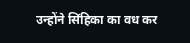उन्होंने सिंहिका का वध कर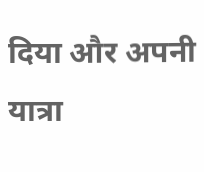दिया और अपनी यात्रा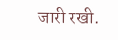जारी रखी.